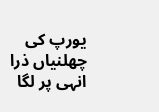یورپ کی چھلنیاں ذرا انہی پر لگا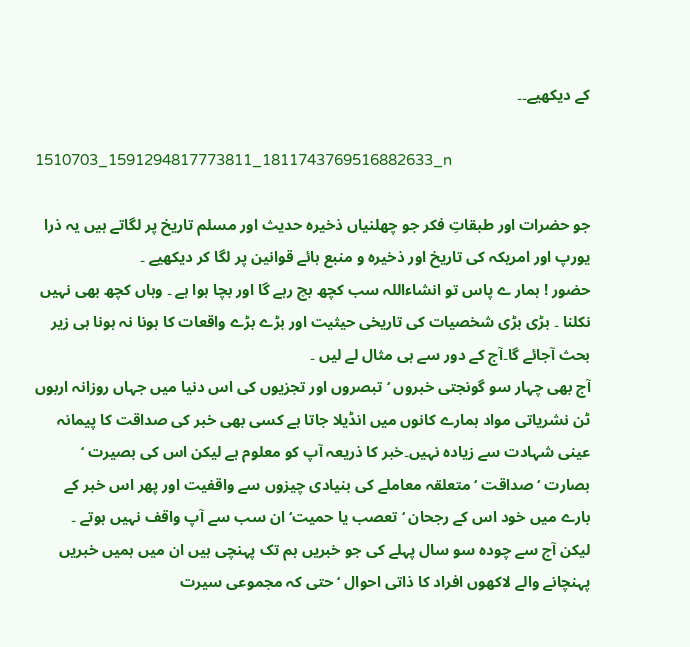کے دیکھیے۔۔

1510703_1591294817773811_1811743769516882633_n

جو حضرات اور طبقاتِ فکر جو چھلنیاں ذخیرہ حدیث اور مسلم تاریخ پر لگاتے ہیں یہ ذرا یورپ اور امریکہ کی تاریخ اور ذخیرہ و منبع ہائے قوانین پر لگا کر دیکھیے ۔
حضور ! ہمار ے پاس تو انشاءاللہ سب کچھ بچ رہے گا اور بچا ہوا ہے ۔ وہاں کچھ بھی نہیں نکلنا ۔ بڑی بڑی شخصیات کی تاریخی حیثیت اور بڑے بڑے واقعات کا ہونا نہ ہونا ہی زیر بحث آجائے گا۔آج کے دور سے ہی مثال لے لیں ۔
آج بھی چہار سو گونجتی خبروں ‘ تبصروں اور تجزیوں کی اس دنیا میں جہاں روزانہ اربوں ٹن نشریاتی مواد ہمارے کانوں میں انڈیلا جاتا ہے کسی بھی خبر کی صداقت کا پیمانہ عینی شہادت سے زیادہ نہیں۔خبر کا ذریعہ آپ کو معلوم ہے لیکن اس کی بصیرت ‘ بصارت ‘ صداقت ‘ متعلقہ معاملے کی بنیادی چیزوں سے واقفیت اور پھر اس خبر کے بارے میں خود اس کے رجحان ‘ تعصب یا حمیت‘ ان سب سے آپ واقف نہیں ہوتے ۔
لیکن آج سے چودہ سو سال پہلے کی جو خبریں ہم تک پہنچی ہیں ان میں ہمیں خبریں پہنچانے والے لاکھوں افراد کا ذاتی احوال ‘ حتی کہ مجموعی سیرت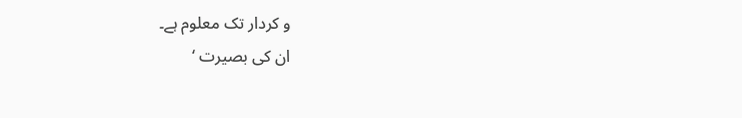و کردار تک معلوم ہے۔
ان کی بصیرت ‘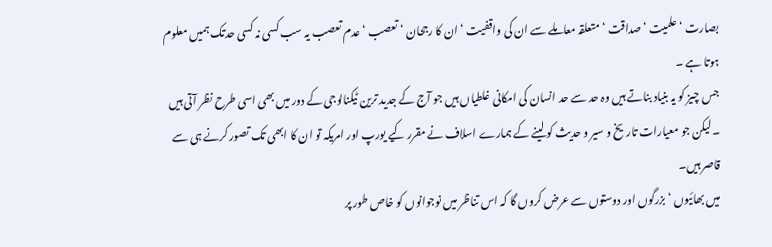بصارت ‘ علمیت ‘ صداقت ‘ متعلقہ معاملے سے ان کی واقفیت ‘ ان کا رجحان ‘ تعصب ‘ عدم تعصب یہ سب کسی نہ کسی حدتک ہمیں معلوم ہوتا ہے ۔
جس چیز کو یہ بنیاد بناتے ہیں وہ حد سے حد انسان کی امکانی غلطیاں ہیں جو آج کے جدید ترین ٹیکنالوجی کے دور میں بھی اسی طرح نظر آتی ہیں ۔لیکن جو معیارات تاریخ و سیر و حدیث کو لینے کے ہمارے اسلاف نے مقرر کیے یورپ اور امریکہ تو ان کا ابھی تک تصور کرنے ہی سے قاصر ہیں۔
میں بھائیوں ‘ بزرگوں اور دوستوں سے عرض کروں گا کہ اس تناظر میں نوجوانوں کو خاص طور پر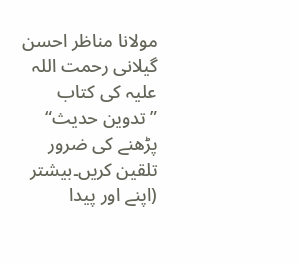مولانا مناظر احسن گیلانی رحمت اللہ علیہ کی کتاب ”تدوین حدیث“ پڑھنے کی ضرور تلقین کریں۔بیشتر (اپنے اور پیدا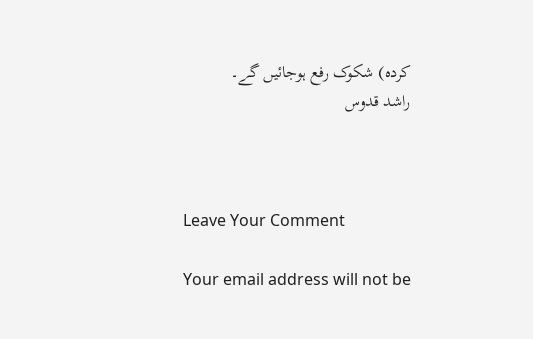کردہ) شکوک رفع ہوجائیں گے۔
راشد قدوس



    Leave Your Comment

    Your email address will not be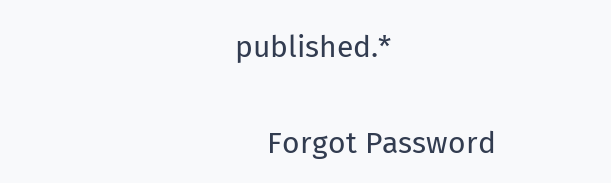published.*

    Forgot Password